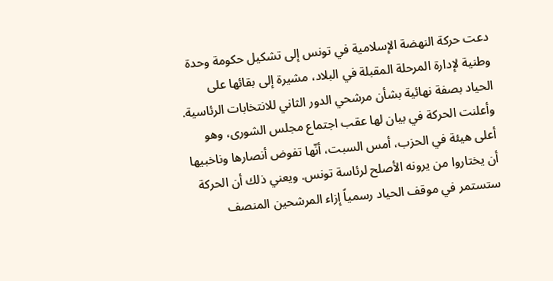دعت حركة النهضة الإسلامية في تونس إلى تشكيل حكومة وحدة وطنية لإدارة المرحلة المقبلة في البلاد، مشيرة إلى بقائها على الحياد بصفة نهائية بشأن مرشحي الدور الثاني للانتخابات الرئاسية. وأعلنت الحركة في بيان لها عقب اجتماع مجلس الشورى، وهو أعلى هيئة في الحزب، أمس السبت، أنّها تفوض أنصارها وناخبيها أن يختاروا من يرونه الأصلح لرئاسة تونس. ويعني ذلك أن الحركة ستستمر في موقف الحياد رسمياً إزاء المرشحين المنصف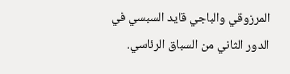المرزوقي والباجي قايد السبسي في الدور الثاني من السباق الرئاسي.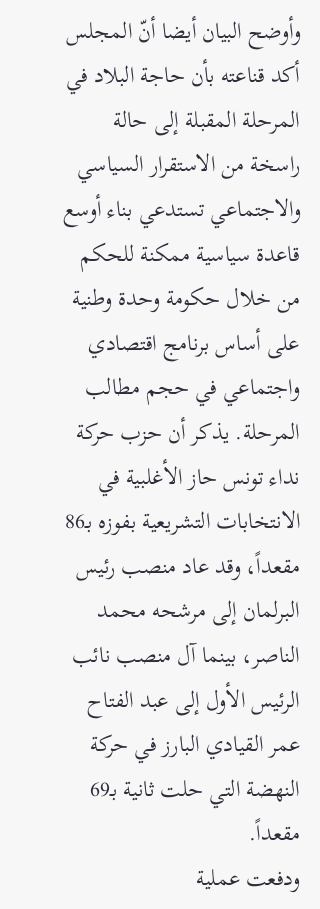وأوضح البيان أيضا أنّ المجلس أكد قناعته بأن حاجة البلاد في المرحلة المقبلة إلى حالة راسخة من الاستقرار السياسي والاجتماعي تستدعي بناء أوسع قاعدة سياسية ممكنة للحكم من خلال حكومة وحدة وطنية على أساس برنامج اقتصادي واجتماعي في حجم مطالب المرحلة. يذكر أن حزب حركة نداء تونس حاز الأغلبية في الانتخابات التشريعية بفوزه بـ86 مقعداً، وقد عاد منصب رئيس البرلمان إلى مرشحه محمد الناصر، بينما آل منصب نائب الرئيس الأول إلى عبد الفتاح عمر القيادي البارز في حركة النهضة التي حلت ثانية بـ69 مقعداً.
ودفعت عملية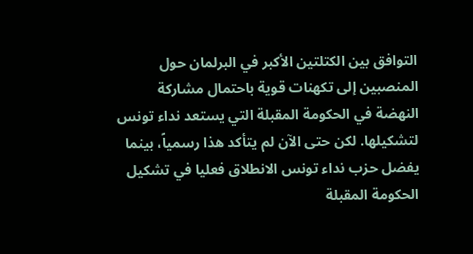التوافق بين الكتلتين الأكبر في البرلمان حول المنصبين إلى تكهنات قوية باحتمال مشاركة النهضة في الحكومة المقبلة التي يستعد نداء تونس لتشكيلها. لكن حتى الآن لم يتأكد هذا رسمياً، بينما يفضل حزب نداء تونس الانطلاق فعليا في تشكيل الحكومة المقبلة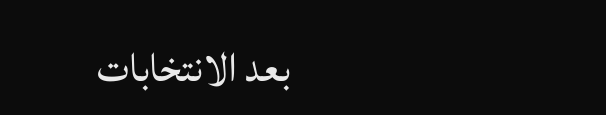بعد الانتخابات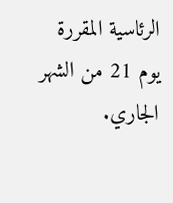الرئاسية المقررة يوم 21 من الشهر الجاري.